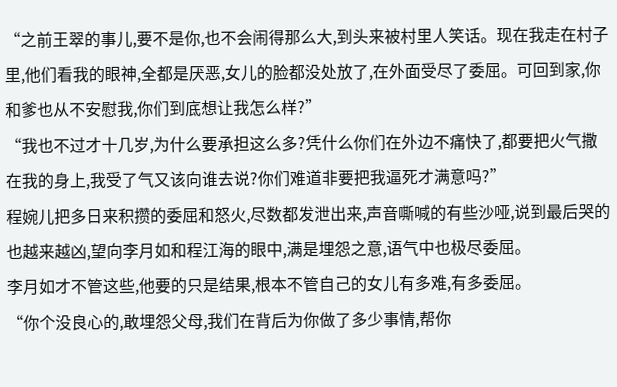“之前王翠的事儿,要不是你,也不会闹得那么大,到头来被村里人笑话。现在我走在村子里,他们看我的眼神,全都是厌恶,女儿的脸都没处放了,在外面受尽了委屈。可回到家,你和爹也从不安慰我,你们到底想让我怎么样?”
“我也不过才十几岁,为什么要承担这么多?凭什么你们在外边不痛快了,都要把火气撒在我的身上,我受了气又该向谁去说?你们难道非要把我逼死才满意吗?”
程婉儿把多日来积攒的委屈和怒火,尽数都发泄出来,声音嘶喊的有些沙哑,说到最后哭的也越来越凶,望向李月如和程江海的眼中,满是埋怨之意,语气中也极尽委屈。
李月如才不管这些,他要的只是结果,根本不管自己的女儿有多难,有多委屈。
“你个没良心的,敢埋怨父母,我们在背后为你做了多少事情,帮你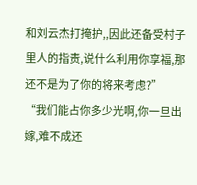和刘云杰打掩护,,因此还备受村子里人的指责,说什么利用你享福,那还不是为了你的将来考虑?”
“我们能占你多少光啊,你一旦出嫁,难不成还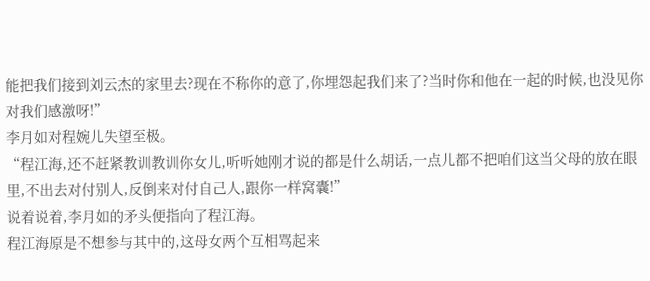能把我们接到刘云杰的家里去?现在不称你的意了,你埋怨起我们来了?当时你和他在一起的时候,也没见你对我们感激呀!”
李月如对程婉儿失望至极。
“程江海,还不赶紧教训教训你女儿,听听她刚才说的都是什么胡话,一点儿都不把咱们这当父母的放在眼里,不出去对付别人,反倒来对付自己人,跟你一样窝囊!”
说着说着,李月如的矛头便指向了程江海。
程江海原是不想参与其中的,这母女两个互相骂起来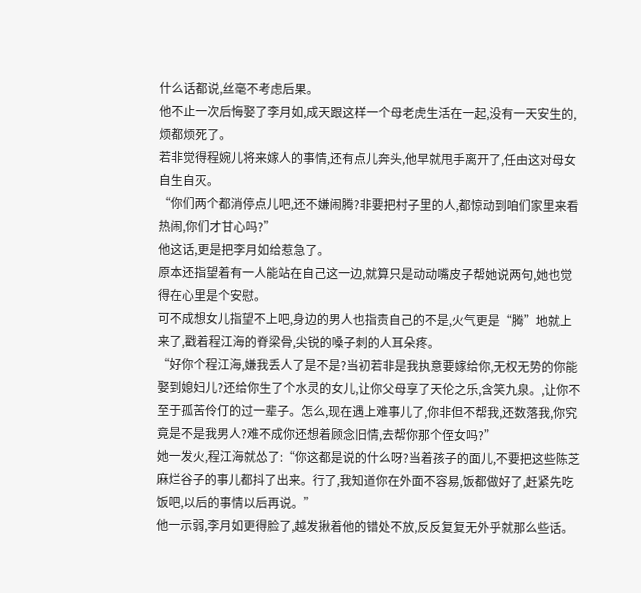什么话都说,丝毫不考虑后果。
他不止一次后悔娶了李月如,成天跟这样一个母老虎生活在一起,没有一天安生的,烦都烦死了。
若非觉得程婉儿将来嫁人的事情,还有点儿奔头,他早就甩手离开了,任由这对母女自生自灭。
“你们两个都消停点儿吧,还不嫌闹腾?非要把村子里的人,都惊动到咱们家里来看热闹,你们才甘心吗?”
他这话,更是把李月如给惹急了。
原本还指望着有一人能站在自己这一边,就算只是动动嘴皮子帮她说两句,她也觉得在心里是个安慰。
可不成想女儿指望不上吧,身边的男人也指责自己的不是,火气更是“腾”地就上来了,戳着程江海的脊梁骨,尖锐的嗓子刺的人耳朵疼。
“好你个程江海,嫌我丢人了是不是?当初若非是我执意要嫁给你,无权无势的你能娶到媳妇儿?还给你生了个水灵的女儿,让你父母享了天伦之乐,含笑九泉。,让你不至于孤苦伶仃的过一辈子。怎么,现在遇上难事儿了,你非但不帮我,还数落我,你究竟是不是我男人?难不成你还想着顾念旧情,去帮你那个侄女吗?”
她一发火,程江海就怂了:“你这都是说的什么呀?当着孩子的面儿,不要把这些陈芝麻烂谷子的事儿都抖了出来。行了,我知道你在外面不容易,饭都做好了,赶紧先吃饭吧,以后的事情以后再说。”
他一示弱,李月如更得脸了,越发揪着他的错处不放,反反复复无外乎就那么些话。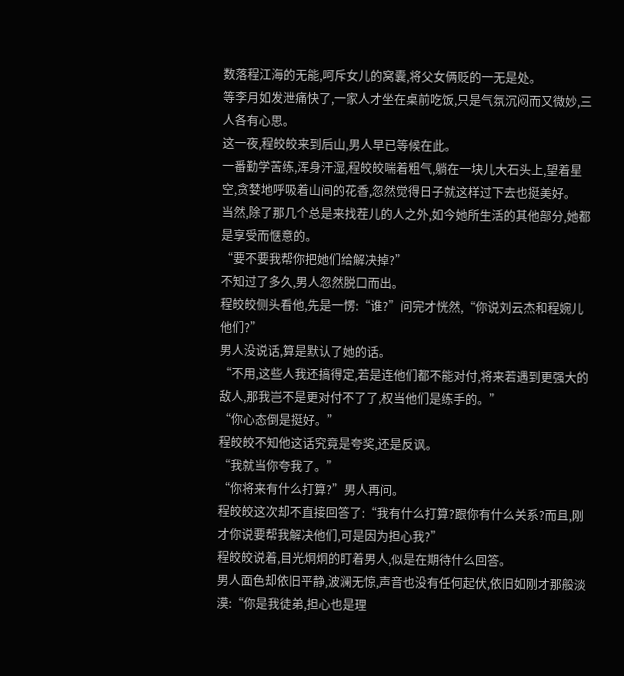数落程江海的无能,呵斥女儿的窝囊,将父女俩贬的一无是处。
等李月如发泄痛快了,一家人才坐在桌前吃饭,只是气氛沉闷而又微妙,三人各有心思。
这一夜,程皎皎来到后山,男人早已等候在此。
一番勤学苦练,浑身汗湿,程皎皎喘着粗气,躺在一块儿大石头上,望着星空,贪婪地呼吸着山间的花香,忽然觉得日子就这样过下去也挺美好。
当然,除了那几个总是来找茬儿的人之外,如今她所生活的其他部分,她都是享受而惬意的。
“要不要我帮你把她们给解决掉?”
不知过了多久,男人忽然脱口而出。
程皎皎侧头看他,先是一愣:“谁?”问完才恍然,“你说刘云杰和程婉儿他们?”
男人没说话,算是默认了她的话。
“不用,这些人我还搞得定,若是连他们都不能对付,将来若遇到更强大的敌人,那我岂不是更对付不了了,权当他们是练手的。”
“你心态倒是挺好。”
程皎皎不知他这话究竟是夸奖,还是反讽。
“我就当你夸我了。”
“你将来有什么打算?”男人再问。
程皎皎这次却不直接回答了:“我有什么打算?跟你有什么关系?而且,刚才你说要帮我解决他们,可是因为担心我?”
程皎皎说着,目光炯炯的盯着男人,似是在期待什么回答。
男人面色却依旧平静,波澜无惊,声音也没有任何起伏,依旧如刚才那般淡漠:“你是我徒弟,担心也是理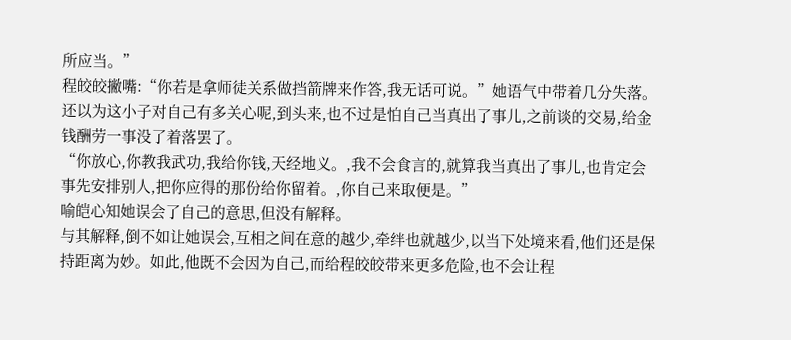所应当。”
程皎皎撇嘴:“你若是拿师徒关系做挡箭牌来作答,我无话可说。”她语气中带着几分失落。
还以为这小子对自己有多关心呢,到头来,也不过是怕自己当真出了事儿,之前谈的交易,给金钱酬劳一事没了着落罢了。
“你放心,你教我武功,我给你钱,天经地义。,我不会食言的,就算我当真出了事儿,也肯定会事先安排别人,把你应得的那份给你留着。,你自己来取便是。”
喻皑心知她误会了自己的意思,但没有解释。
与其解释,倒不如让她误会,互相之间在意的越少,牵绊也就越少,以当下处境来看,他们还是保持距离为妙。如此,他既不会因为自己,而给程皎皎带来更多危险,也不会让程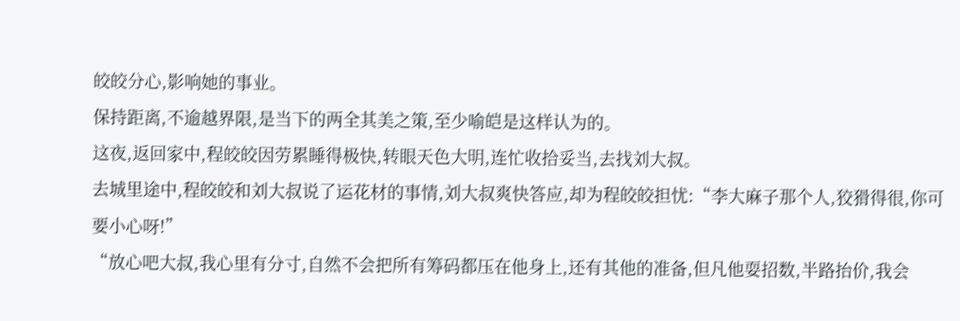皎皎分心,影响她的事业。
保持距离,不逾越界限,是当下的两全其美之策,至少喻皑是这样认为的。
这夜,返回家中,程皎皎因劳累睡得极快,转眼天色大明,连忙收拾妥当,去找刘大叔。
去城里途中,程皎皎和刘大叔说了运花材的事情,刘大叔爽快答应,却为程皎皎担忧:“李大麻子那个人,狡猾得很,你可要小心呀!”
“放心吧大叔,我心里有分寸,自然不会把所有筹码都压在他身上,还有其他的准备,但凡他耍招数,半路抬价,我会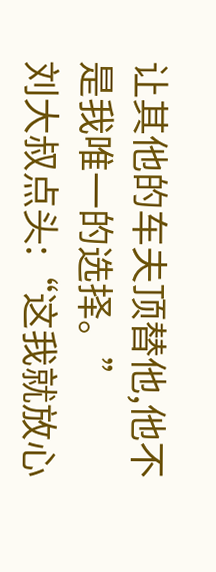让其他的车夫顶替他,他不是我唯一的选择。”
刘大叔点头:“这我就放心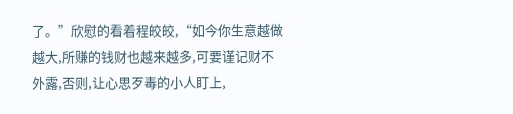了。”欣慰的看着程皎皎,“如今你生意越做越大,所赚的钱财也越来越多,可要谨记财不外露,否则,让心思歹毒的小人盯上,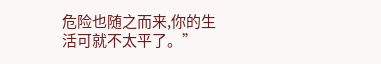危险也随之而来,你的生活可就不太平了。”